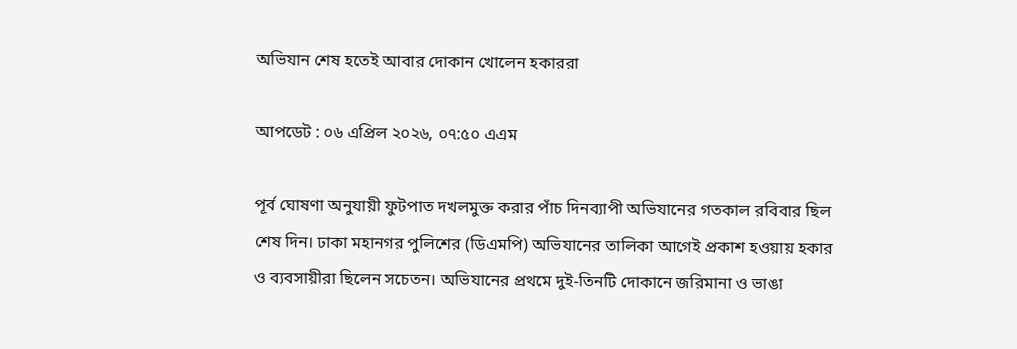অভিযান শেষ হতেই আবার দোকান খোলেন হকাররা

আপডেট : ০৬ এপ্রিল ২০২৬, ০৭:৫০ এএম

পূর্ব ঘোষণা অনুযায়ী ফুটপাত দখলমুক্ত করার পাঁচ দিনব্যাপী অভিযানের গতকাল রবিবার ছিল শেষ দিন। ঢাকা মহানগর পুলিশের (ডিএমপি) অভিযানের তালিকা আগেই প্রকাশ হওয়ায় হকার ও ব্যবসায়ীরা ছিলেন সচেতন। অভিযানের প্রথমে দুই-তিনটি দোকানে জরিমানা ও ভাঙা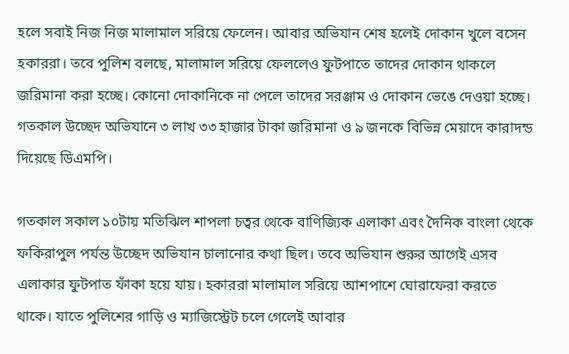হলে সবাই নিজ নিজ মালামাল সরিয়ে ফেলেন। আবার অভিযান শেষ হলেই দোকান খুলে বসেন হকাররা। তবে পুলিশ বলছে, মালামাল সরিয়ে ফেললেও ফুটপাতে তাদের দোকান থাকলে জরিমানা করা হচ্ছে। কোনো দোকানিকে না পেলে তাদের সরঞ্জাম ও দোকান ভেঙে দেওয়া হচ্ছে। গতকাল উচ্ছেদ অভিযানে ৩ লাখ ৩৩ হাজার টাকা জরিমানা ও ৯ জনকে বিভিন্ন মেয়াদে কারাদন্ড দিয়েছে ডিএমপি।

গতকাল সকাল ১০টায় মতিঝিল শাপলা চত্বর থেকে বাণিজ্যিক এলাকা এবং দৈনিক বাংলা থেকে ফকিরাপুল পর্যন্ত উচ্ছেদ অভিযান চালানোর কথা ছিল। তবে অভিযান শুরুর আগেই এসব এলাকার ফুটপাত ফাঁকা হয়ে যায়। হকাররা মালামাল সরিয়ে আশপাশে ঘোরাফেরা করতে থাকে। যাতে পুলিশের গাড়ি ও ম্যাজিস্ট্রেট চলে গেলেই আবার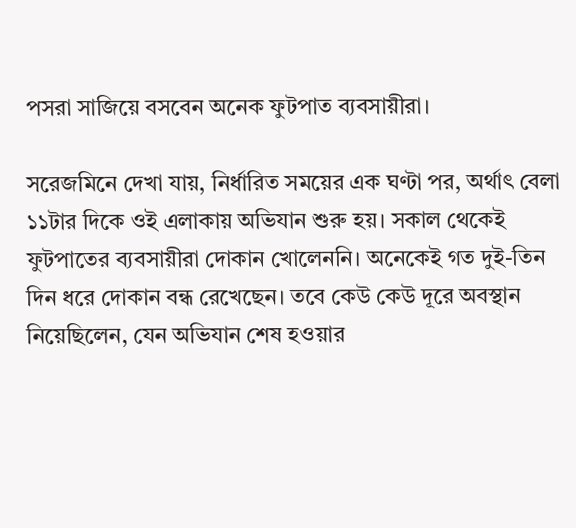পসরা সাজিয়ে বসবেন অনেক ফুটপাত ব্যবসায়ীরা।

সরেজমিনে দেখা যায়, নির্ধারিত সময়ের এক ঘণ্টা পর, অর্থাৎ বেলা ১১টার দিকে ওই এলাকায় অভিযান শুরু হয়। সকাল থেকেই ফুটপাতের ব্যবসায়ীরা দোকান খোলেননি। অনেকেই গত দুই-তিন দিন ধরে দোকান বন্ধ রেখেছেন। তবে কেউ কেউ দূরে অবস্থান নিয়েছিলেন, যেন অভিযান শেষ হওয়ার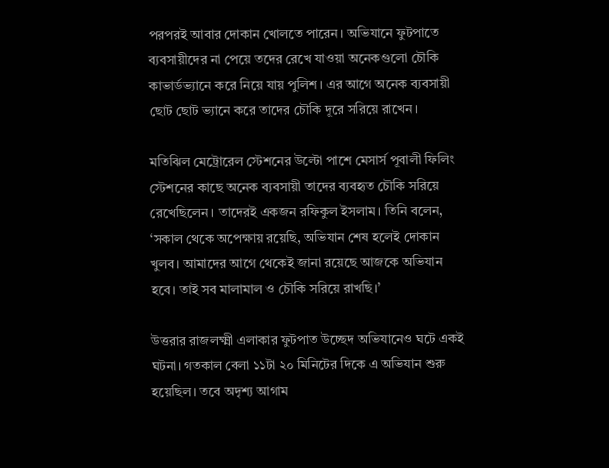পরপরই আবার দোকান খোলতে পারেন। অভিযানে ফুটপাতে ব্যবসায়ীদের না পেয়ে তদের রেখে যাওয়া অনেকগুলো চৌকি কাভার্ডভ্যানে করে নিয়ে যায় পুলিশ। এর আগে অনেক ব্যবসায়ী ছোট ছোট ভ্যানে করে তাদের চৌকি দূরে সরিয়ে রাখেন।

মতিঝিল মেট্রোরেল স্টেশনের উল্টো পাশে মেসার্স পূবালী ফিলিং স্টেশনের কাছে অনেক ব্যবসায়ী তাদের ব্যবহৃত চৌকি সরিয়ে রেখেছিলেন। তাদেরই একজন রফিকুল ইসলাম। তিনি বলেন, ‘সকাল থেকে অপেক্ষায় রয়েছি, অভিযান শেষ হলেই দোকান খুলব। আমাদের আগে থেকেই জানা রয়েছে আজকে অভিযান হবে। তাই সব মালামাল ও চৌকি সরিয়ে রাখছি।’

উত্তরার রাজলক্ষ্মী এলাকার ফুটপাত উচ্ছেদ অভিযানেও ঘটে একই ঘটনা। গতকাল বেলা ১১টা ২০ মিনিটের দিকে এ অভিযান শুরু হয়েছিল। তবে অদৃশ্য আগাম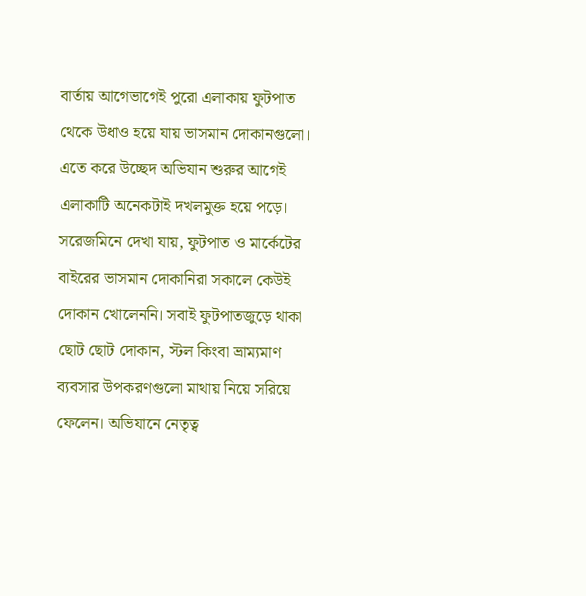বার্তায় আগেভাগেই পুরো এলাকায় ফুটপাত থেকে উধাও হয়ে যায় ভাসমান দোকানগুলো। এতে করে উচ্ছেদ অভিযান শুরুর আগেই এলাকাটি অনেকটাই দখলমুক্ত হয়ে পড়ে। সরেজমিনে দেখা যায়, ফুটপাত ও মার্কেটের বাইরের ভাসমান দোকানিরা সকালে কেউই দোকান খোলেননি। সবাই ফুটপাতজুড়ে থাকা ছোট ছোট দোকান, স্টল কিংবা ভ্রাম্যমাণ ব্যবসার উপকরণগুলো মাথায় নিয়ে সরিয়ে ফেলেন। অভিযানে নেতৃত্ব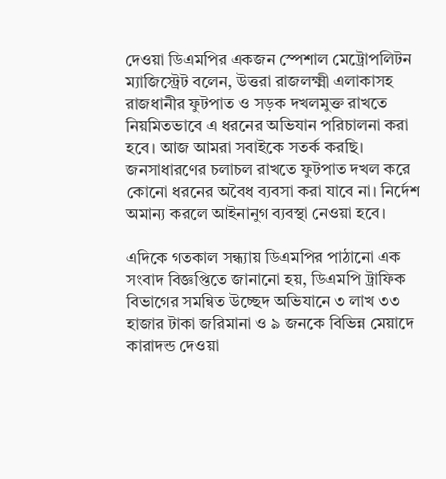দেওয়া ডিএমপির একজন স্পেশাল মেট্রোপলিটন ম্যাজিস্ট্রেট বলেন, উত্তরা রাজলক্ষ্মী এলাকাসহ রাজধানীর ফুটপাত ও সড়ক দখলমুক্ত রাখতে নিয়মিতভাবে এ ধরনের অভিযান পরিচালনা করা হবে। আজ আমরা সবাইকে সতর্ক করছি। জনসাধারণের চলাচল রাখতে ফুটপাত দখল করে কোনো ধরনের অবৈধ ব্যবসা করা যাবে না। নির্দেশ অমান্য করলে আইনানুগ ব্যবস্থা নেওয়া হবে।

এদিকে গতকাল সন্ধ্যায় ডিএমপির পাঠানো এক সংবাদ বিজ্ঞপ্তিতে জানানো হয়, ডিএমপি ট্রাফিক বিভাগের সমন্বিত উচ্ছেদ অভিযানে ৩ লাখ ৩৩ হাজার টাকা জরিমানা ও ৯ জনকে বিভিন্ন মেয়াদে কারাদন্ড দেওয়া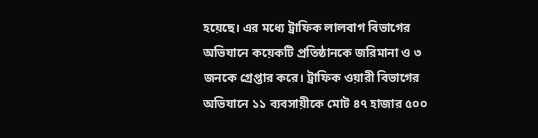হয়েছে। এর মধ্যে ট্রাফিক লালবাগ বিভাগের অভিযানে কয়েকটি প্রতিষ্ঠানকে জরিমানা ও ৩ জনকে গ্রেপ্তার করে। ট্রাফিক ওয়ারী বিভাগের অভিযানে ১১ ব্যবসায়ীকে মোট ৪৭ হাজার ৫০০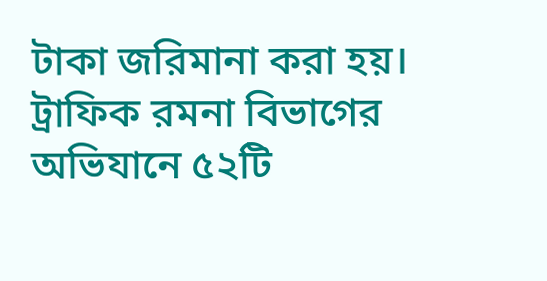টাকা জরিমানা করা হয়। ট্রাফিক রমনা বিভাগের অভিযানে ৫২টি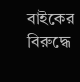বাইকের বিরুদ্ধে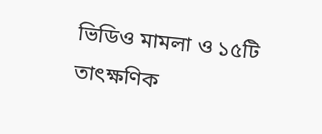ভিডিও মামলা ও ১৫টি তাৎক্ষণিক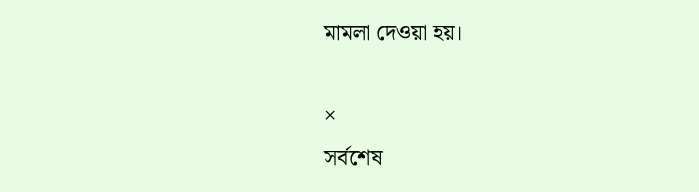মামলা দেওয়া হয়।

×
সর্বশেষ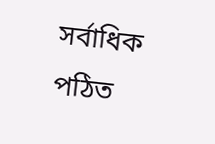সর্বাধিক পঠিত